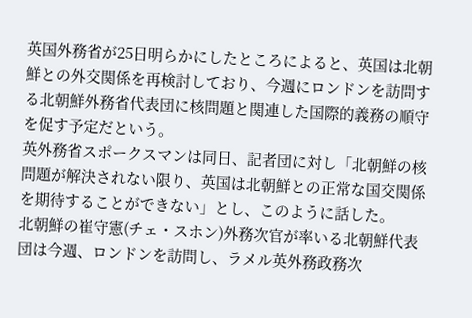英国外務省が25日明らかにしたところによると、英国は北朝鮮との外交関係を再検討しており、今週にロンドンを訪問する北朝鮮外務省代表団に核問題と関連した国際的義務の順守を促す予定だという。
英外務省スポークスマンは同日、記者団に対し「北朝鮮の核問題が解決されない限り、英国は北朝鮮との正常な国交関係を期待することができない」とし、このように話した。
北朝鮮の崔守憲(チェ・スホン)外務次官が率いる北朝鮮代表団は今週、ロンドンを訪問し、ラメル英外務政務次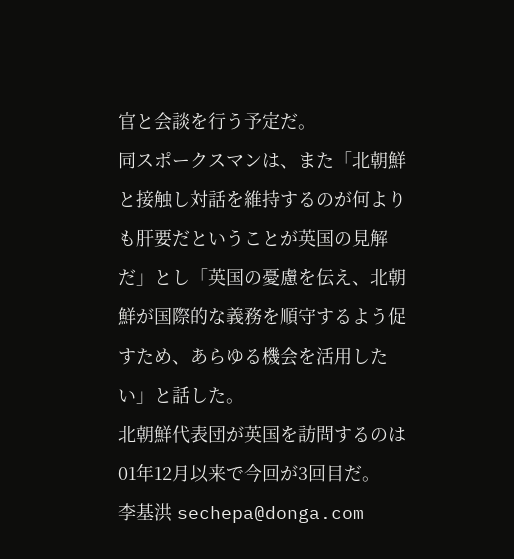官と会談を行う予定だ。
同スポークスマンは、また「北朝鮮と接触し対話を維持するのが何よりも肝要だということが英国の見解だ」とし「英国の憂慮を伝え、北朝鮮が国際的な義務を順守するよう促すため、あらゆる機会を活用したい」と話した。
北朝鮮代表団が英国を訪問するのは01年12月以来で今回が3回目だ。
李基洪 sechepa@donga.com